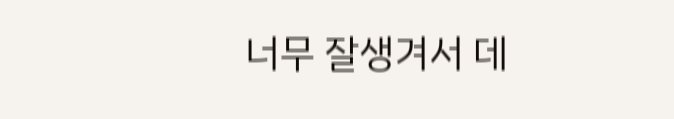너무 잘생겨서 데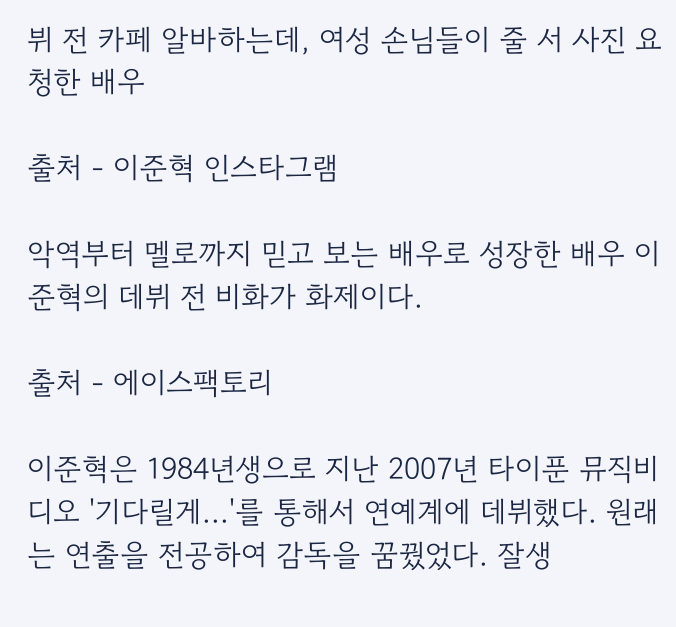뷔 전 카페 알바하는데, 여성 손님들이 줄 서 사진 요청한 배우

출처 - 이준혁 인스타그램

악역부터 멜로까지 믿고 보는 배우로 성장한 배우 이준혁의 데뷔 전 비화가 화제이다.

출처 - 에이스팩토리

이준혁은 1984년생으로 지난 2007년 타이푼 뮤직비디오 '기다릴게...'를 통해서 연예계에 데뷔했다. 원래는 연출을 전공하여 감독을 꿈꿨었다. 잘생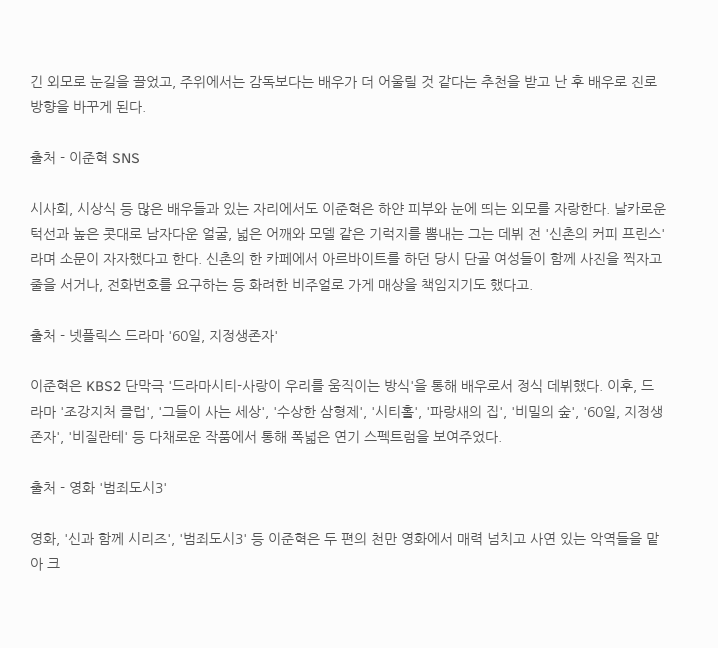긴 외모로 눈길을 끌었고, 주위에서는 감독보다는 배우가 더 어울릴 것 같다는 추천을 받고 난 후 배우로 진로 방향을 바꾸게 된다.

출처 - 이준혁 SNS

시사회, 시상식 등 많은 배우들과 있는 자리에서도 이준혁은 하얀 피부와 눈에 띄는 외모를 자랑한다. 날카로운 턱선과 높은 콧대로 남자다운 얼굴, 넓은 어깨와 모델 같은 기럭지를 뽐내는 그는 데뷔 전 '신촌의 커피 프린스'라며 소문이 자자했다고 한다. 신촌의 한 카페에서 아르바이트를 하던 당시 단골 여성들이 함께 사진을 찍자고 줄을 서거나, 전화번호를 요구하는 등 화려한 비주얼로 가게 매상을 책임지기도 했다고.

출처 - 넷플릭스 드라마 '60일, 지정생존자'

이준혁은 KBS2 단막극 '드라마시티-사랑이 우리를 움직이는 방식'을 통해 배우로서 정식 데뷔했다. 이후, 드라마 '조강지처 클럽', '그들이 사는 세상', '수상한 삼형제', '시티홀', '파랑새의 집', '비밀의 숲', '60일, 지정생존자', '비질란테' 등 다채로운 작품에서 통해 폭넓은 연기 스펙트럼을 보여주었다.

출처 - 영화 '범죄도시3'

영화, '신과 함께 시리즈', '범죄도시3' 등 이준혁은 두 편의 천만 영화에서 매력 넘치고 사연 있는 악역들을 맡아 크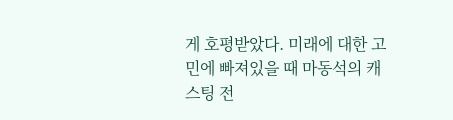게 호평받았다. 미래에 대한 고민에 빠져있을 때 마동석의 캐스팅 전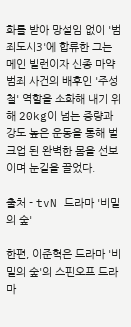화를 받아 망설임 없이 '범죄도시3'에 합류한 그는 메인 빌런이자 신종 마약 범죄 사건의 배후인 '주성철' 역할을 소화해 내기 위해 20kg이 넘는 증량과 강도 높은 운동을 통해 벌크업 된 완벽한 몸을 선보이며 눈길을 끌었다.

출처 - tvN 드라마 '비밀의 숲'

한편, 이준혁은 드라마 '비밀의 숲'의 스핀오프 드라마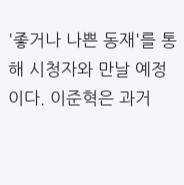'좋거나 나쁜 동재'를 통해 시청자와 만날 예정이다. 이준혁은 과거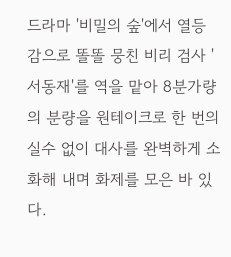드라마 '비밀의 숲'에서 열등감으로 똘똘 뭉친 비리 검사 '서동재'를 역을 맡아 8분가량의 분량을 원테이크로 한 번의 실수 없이 대사를 완벽하게 소화해 내며 화제를 모은 바 있다.